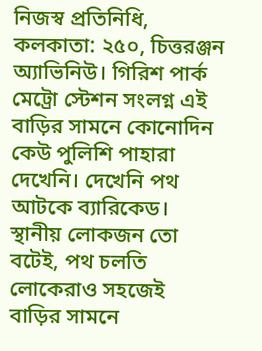নিজস্ব প্রতিনিধি, কলকাতা: ২৫০, চিত্তরঞ্জন অ্যাভিনিউ। গিরিশ পার্ক মেট্রো স্টেশন সংলগ্ন এই বাড়ির সামনে কোনোদিন কেউ পুলিশি পাহারা দেখেনি। দেখেনি পথ আটকে ব্যারিকেড। স্থানীয় লোকজন তো বটেই, পথ চলতি লোকেরাও সহজেই বাড়ির সামনে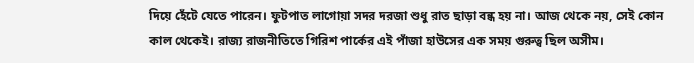দিয়ে হেঁটে যেতে পারেন। ফুটপাত লাগোয়া সদর দরজা শুধু রাত ছাড়া বন্ধ হয় না। আজ থেকে নয়, সেই কোন কাল থেকেই। রাজ্য রাজনীতিতে গিরিশ পার্কের এই পাঁজা হাউসের এক সময় গুরুত্ব ছিল অসীম।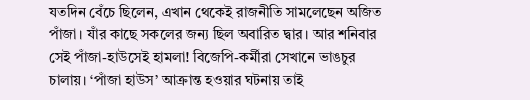যতদিন বেঁচে ছিলেন, এখান থেকেই রাজনীতি সামলেছেন অজিত পাঁজা। যাঁর কাছে সকলের জন্য ছিল অবারিত দ্বার। আর শনিবার সেই পাঁজা-হাউসেই হামলা! বিজেপি-কর্মীরা সেখানে ভাঙচুর চালায়। ‘পাঁজা হাউস’ আক্রান্ত হওয়ার ঘটনায় তাই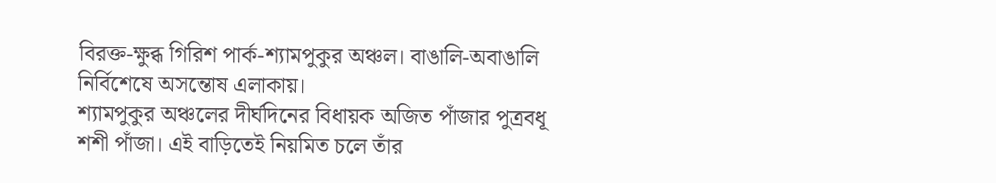বিরক্ত-ক্ষুব্ধ গিরিশ পার্ক-শ্যামপুকুর অঞ্চল। বাঙালি-অবাঙালি নির্বিশেষে অসন্তোষ এলাকায়।
শ্যামপুকুর অঞ্চলের দীর্ঘদিনের বিধায়ক অজিত পাঁজার পুত্রবধূ শশী পাঁজা। এই বাড়িতেই নিয়মিত চলে তাঁর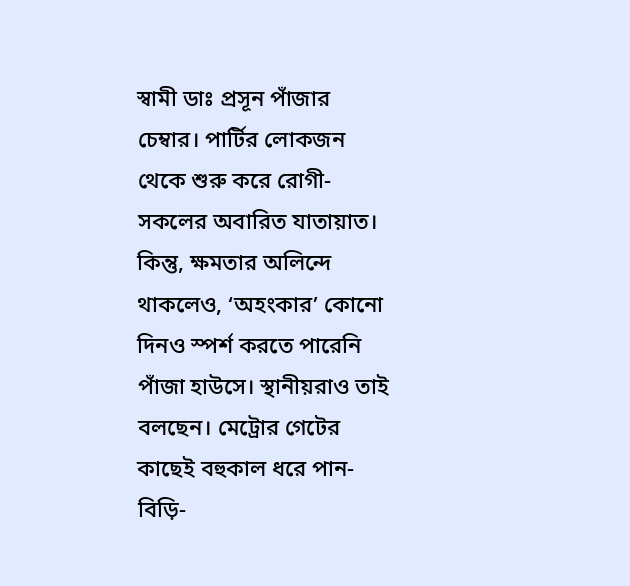স্বামী ডাঃ প্রসূন পাঁজার চেম্বার। পার্টির লোকজন থেকে শুরু করে রোগী-সকলের অবারিত যাতায়াত। কিন্তু, ক্ষমতার অলিন্দে থাকলেও, ‘অহংকার’ কোনো দিনও স্পর্শ করতে পারেনি পাঁজা হাউসে। স্থানীয়রাও তাই বলছেন। মেট্রোর গেটের কাছেই বহুকাল ধরে পান-বিড়ি-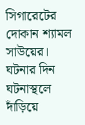সিগারেটের দোকান শ্যামল সাউয়ের। ঘটনার দিন ঘটনাস্থলে দাঁড়িয়ে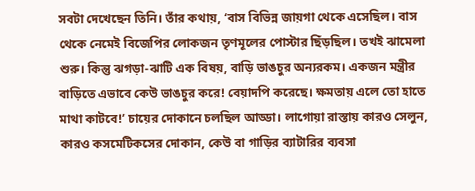সবটা দেখেছেন তিনি। তাঁর কথায়, ‘বাস বিভিন্ন জায়গা থেকে এসেছিল। বাস থেকে নেমেই বিজেপির লোকজন তৃণমূলের পোস্টার ছিঁড়ছিল। তখই ঝামেলা শুরু। কিন্তু ঝগড়া-ঝাটি এক বিষয়, বাড়ি ভাঙচুর অন্যরকম। একজন মন্ত্রীর বাড়িতে এভাবে কেউ ভাঙচুর করে! বেয়াদপি করেছে। ক্ষমতায় এলে তো হাতে মাথা কাটবে!’ চায়ের দোকানে চলছিল আড্ডা। লাগোয়া রাস্তায় কারও সেলুন, কারও কসমেটিকসের দোকান, কেউ বা গাড়ির ব্যাটারির ব্যবসা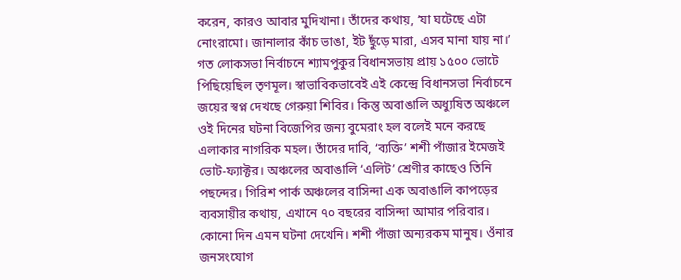করেন, কারও আবার মুদিখানা। তাঁদের কথায়, ‘যা ঘটেছে এটা নোংরামো। জানালার কাঁচ ভাঙা, ইট ছুঁড়ে মারা, এসব মানা যায় না।’
গত লোকসভা নির্বাচনে শ্যামপুকুর বিধানসভায় প্রায় ১৫০০ ভোটে পিছিয়েছিল তৃণমূল। স্বাভাবিকভাবেই এই কেন্দ্রে বিধানসভা নির্বাচনে জয়ের স্বপ্ন দেখছে গেরুয়া শিবির। কিন্তু অবাঙালি অধ্যুষিত অঞ্চলে ওই দিনের ঘটনা বিজেপির জন্য বুমেরাং হল বলেই মনে করছে এলাকার নাগরিক মহল। তাঁদের দাবি, ‘ব্যক্তি’ শশী পাঁজার ইমেজই ভোট-ফ্যাক্টর। অঞ্চলের অবাঙালি ‘এলিট’ শ্রেণীর কাছেও তিনি পছন্দের। গিরিশ পার্ক অঞ্চলের বাসিন্দা এক অবাঙালি কাপড়ের ব্যবসায়ীর কথায়, এখানে ৭০ বছরের বাসিন্দা আমার পরিবার। কোনো দিন এমন ঘটনা দেখেনি। শশী পাঁজা অন্যরকম মানুষ। ওঁনার জনসংযোগ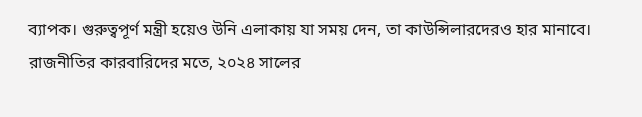ব্যাপক। গুরুত্বপূর্ণ মন্ত্রী হয়েও উনি এলাকায় যা সময় দেন, তা কাউন্সিলারদেরও হার মানাবে। রাজনীতির কারবারিদের মতে, ২০২৪ সালের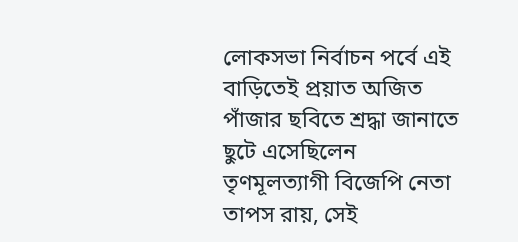লোকসভা নির্বাচন পর্বে এই বাড়িতেই প্রয়াত অজিত পাঁজার ছবিতে শ্রদ্ধা জানাতে ছুটে এসেছিলেন তৃণমূলত্যাগী বিজেপি নেতা তাপস রায়, সেই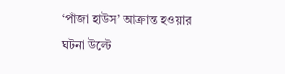‘পাঁজা হাউস’ আক্রান্ত হওয়ার ঘটনা উল্টে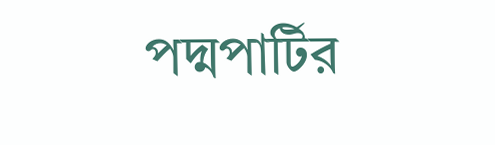পদ্মপার্টির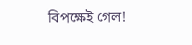বিপক্ষেই গেল!